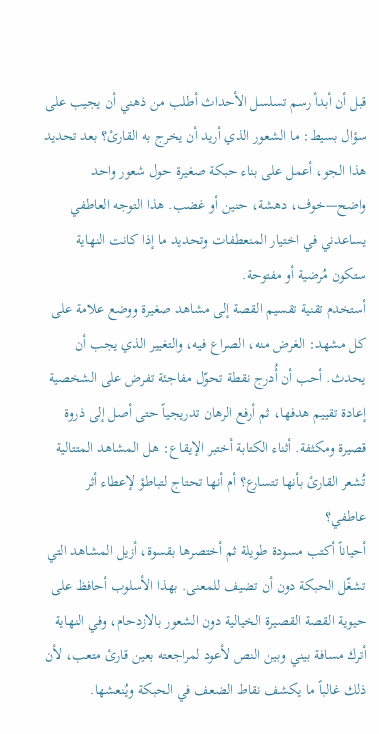قبل أن أبدأ رسم تسلسل الأحداث أطلب من ذهني أن يجيب على سؤال بسيط: ما الشعور الذي أريد أن يخرج به القارئ؟ بعد تحديد هذا الجو، أعمل على بناء حبكة صغيرة حول شعور واحد واضح—خوف، دهشة، حنين أو غضب. هذا التوجه العاطفي يساعدني في اختيار المنعطفات وتحديد ما إذا كانت النهاية ستكون مُرضية أو مفتوحة.
أستخدم تقنية تقسيم القصة إلى مشاهد صغيرة ووضع علامة على كل مشهد: الغرض منه، الصراع فيه، والتغيير الذي يجب أن يحدث. أحب أن أُدرج نقطة تحوّل مفاجئة تفرض على الشخصية إعادة تقييم هدفها، ثم أرفع الرهان تدريجياً حتى أصل إلى ذروة قصيرة ومكثفة. أثناء الكتابة أختبر الإيقاع: هل المشاهد المتتالية تُشعر القارئ بأنها تتسارع؟ أم أنها تحتاج لتباطؤ لإعطاء أثر عاطفي؟
أحياناً أكتب مسودة طويلة ثم أختصرها بقسوة، أزيل المشاهد التي تشغّل الحبكة دون أن تضيف للمعنى. بهذا الأسلوب أحافظ على حيوية القصة القصيرة الخيالية دون الشعور بالازدحام، وفي النهاية أترك مسافة بيني وبين النص لأعود لمراجعته بعين قارئ متعب، لأن ذلك غالباً ما يكشف نقاط الضعف في الحبكة ويُنعشها.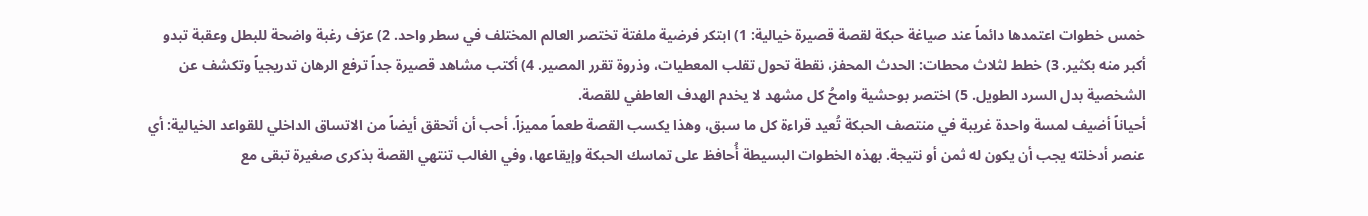خمس خطوات اعتمدها دائماً عند صياغة حبكة لقصة قصيرة خيالية: 1) ابتكر فرضية ملفتة تختصر العالم المختلف في سطر واحد. 2) عرّف رغبة واضحة للبطل وعقبة تبدو أكبر منه بكثير. 3) خطط لثلاث محطات: الحدث المحفز، نقطة تحول تقلب المعطيات، وذروة تقرر المصير. 4) أكتب مشاهد قصيرة جداً ترفع الرهان تدريجياً وتكشف عن الشخصية بدل السرد الطويل. 5) اختصر بوحشية وامحُ كل مشهد لا يخدم الهدف العاطفي للقصة.
أحياناً أضيف لمسة واحدة غريبة في منتصف الحبكة تُعيد قراءة كل ما سبق، وهذا يكسب القصة طعماً مميزاً. أحب أن أتحقق أيضاً من الاتساق الداخلي للقواعد الخيالية: أي عنصر أدخلته يجب أن يكون له ثمن أو نتيجة. بهذه الخطوات البسيطة أُحافظ على تماسك الحبكة وإيقاعها، وفي الغالب تنتهي القصة بذكرى صغيرة تبقى مع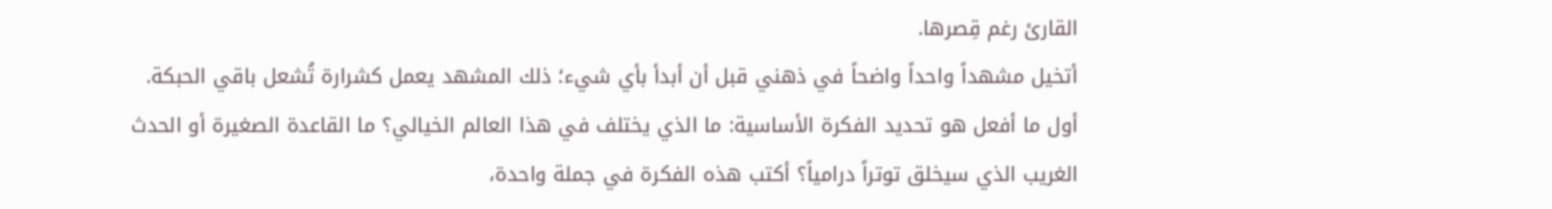القارئ رغم قِصرها.
أتخيل مشهداً واحداً واضحاً في ذهني قبل أن أبدأ بأي شيء؛ ذلك المشهد يعمل كشرارة تُشعل باقي الحبكة. أول ما أفعل هو تحديد الفكرة الأساسية: ما الذي يختلف في هذا العالم الخيالي؟ ما القاعدة الصغيرة أو الحدث الغريب الذي سيخلق توتراً درامياً؟ أكتب هذه الفكرة في جملة واحدة،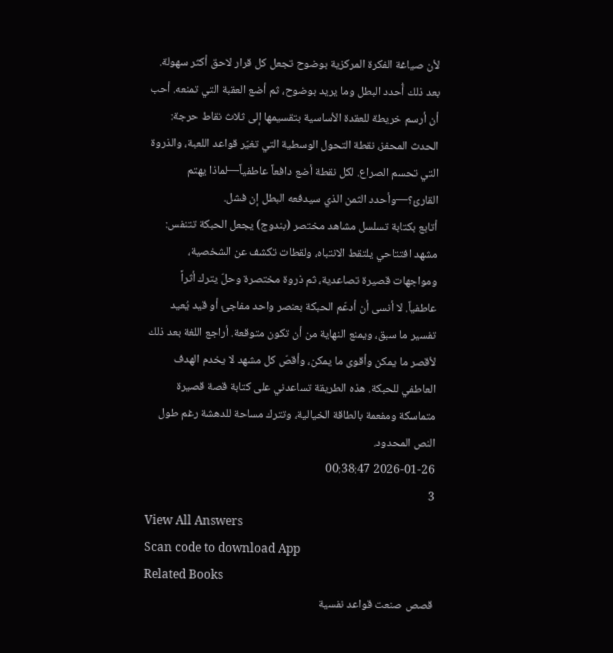لأن صياغة الفكرة المركزية بوضوح تجعل كل قرار لاحق أكثر سهولة.
بعد ذلك أُحدد البطل وما يريد بوضوح، ثم أضع العقبة التي تمنعه. أحب أن أرسم خريطة للعقدة الأساسية بتقسيمها إلى ثلاث نقاط حرجة: الحدث المحفز، نقطة التحول الوسطية التي تغيّر قواعد اللعبة، والذروة التي تحسم الصراع. لكل نقطة أضع دافعاً عاطفياً—لماذا يهتم القارئ؟—وأحدد الثمن الذي سيدفعه البطل إن فشل.
أتابع بكتابة تسلسل مشاهد مختصر (بندوج) يجعل الحبكة تتنفس: مشهد افتتاحي يلتقط الانتباه، ولقطات تكشف عن الشخصية، ومواجهات قصيرة تصاعدية، ثم ذروة مختصرة وحلّ يترك أثراً عاطفياً. لا أنسى أن أدعّم الحبكة بعنصر واحد مفاجئ أو قيد يُعيد تفسير ما سبق، ويمنع النهاية من أن تكون متوقعة. أراجع اللغة بعد ذلك لأقصر ما يمكن وأقوى ما يمكن، وأقصّ كل مشهد لا يخدم الهدف العاطفي للحبكة. هذه الطريقة تساعدني على كتابة قصة قصيرة متماسكة ومفعمة بالطاقة الخيالية، وتترك مساحة للدهشة رغم طول النص المحدود.
2026-01-26 00:38:47
3
View All Answers
Scan code to download App
Related Books
قصص صنعت قواعد نفسية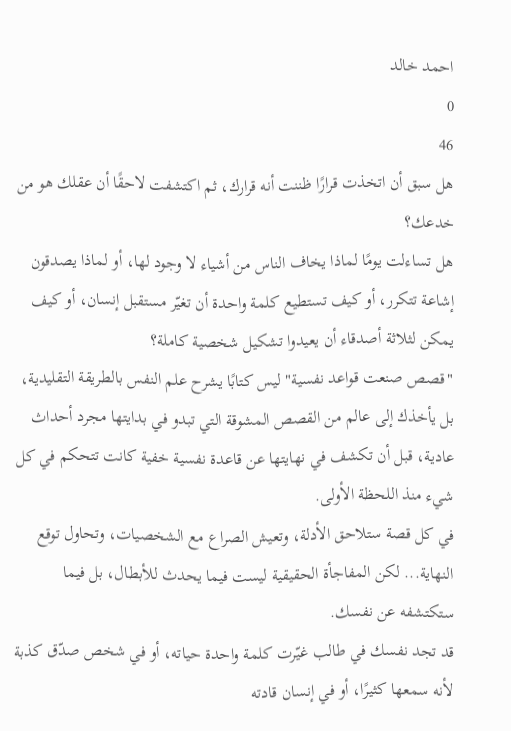احمد خالد
0
46
هل سبق أن اتخذت قرارًا ظننت أنه قرارك، ثم اكتشفت لاحقًا أن عقلك هو من خدعك؟
هل تساءلت يومًا لماذا يخاف الناس من أشياء لا وجود لها، أو لماذا يصدقون إشاعة تتكرر، أو كيف تستطيع كلمة واحدة أن تغيّر مستقبل إنسان، أو كيف يمكن لثلاثة أصدقاء أن يعيدوا تشكيل شخصية كاملة؟
"قصص صنعت قواعد نفسية" ليس كتابًا يشرح علم النفس بالطريقة التقليدية، بل يأخذك إلى عالم من القصص المشوقة التي تبدو في بدايتها مجرد أحداث عادية، قبل أن تكشف في نهايتها عن قاعدة نفسية خفية كانت تتحكم في كل شيء منذ اللحظة الأولى.
في كل قصة ستلاحق الأدلة، وتعيش الصراع مع الشخصيات، وتحاول توقع النهاية... لكن المفاجأة الحقيقية ليست فيما يحدث للأبطال، بل فيما ستكتشفه عن نفسك.
قد تجد نفسك في طالب غيّرت كلمة واحدة حياته، أو في شخص صدّق كذبة لأنه سمعها كثيرًا، أو في إنسان قادته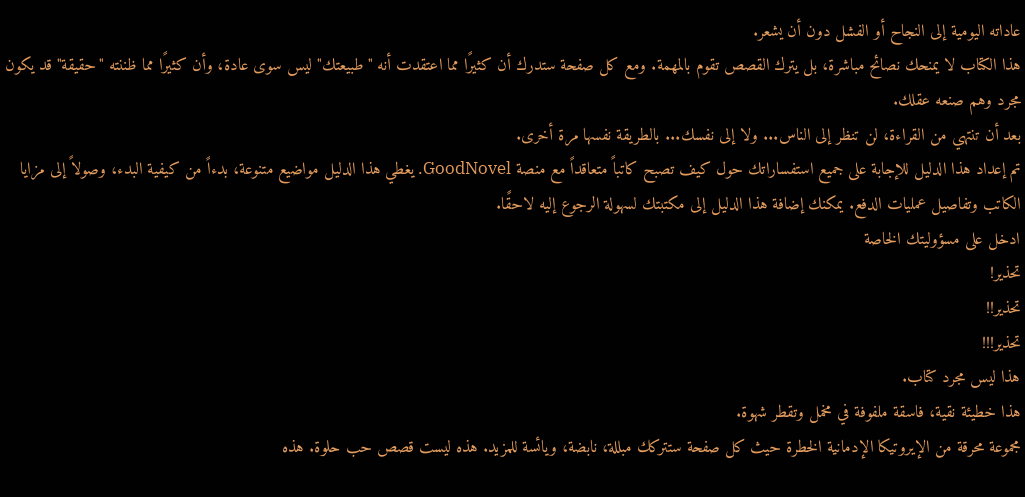عاداته اليومية إلى النجاح أو الفشل دون أن يشعر.
هذا الكتاب لا يمنحك نصائح مباشرة، بل يترك القصص تقوم بالمهمة. ومع كل صفحة ستدرك أن كثيرًا مما اعتقدت أنه "طبيعتك" ليس سوى عادة، وأن كثيرًا مما ظننته "حقيقة" قد يكون مجرد وهم صنعه عقلك.
بعد أن تنتهي من القراءة، لن تنظر إلى الناس... ولا إلى نفسك... بالطريقة نفسها مرة أخرى.
تم إعداد هذا الدليل للإجابة على جميع استفساراتك حول كيف تصبح كاتباً متعاقداً مع منصة GoodNovel. يغطي هذا الدليل مواضيع متنوعة، بدءاً من كيفية البدء، وصولاً إلى مزايا الكاتب وتفاصيل عمليات الدفع. يمكنك إضافة هذا الدليل إلى مكتبتك لسهولة الرجوع إليه لاحقًا.
ادخل على مسؤوليتك الخاصة
تحذير!
تحذير!!
تحذير!!!
هذا ليس مجرد كتاب.
هذا خطيئة نقية، فاسقة ملفوفة في مخمل وتقطر شهوة.
مجموعة محرقة من الإيروتيكا الإدمانية الخطرة حيث كل صفحة ستتركك مبللة، نابضة، ويائسة للمزيد. هذه ليست قصص حب حلوة. هذه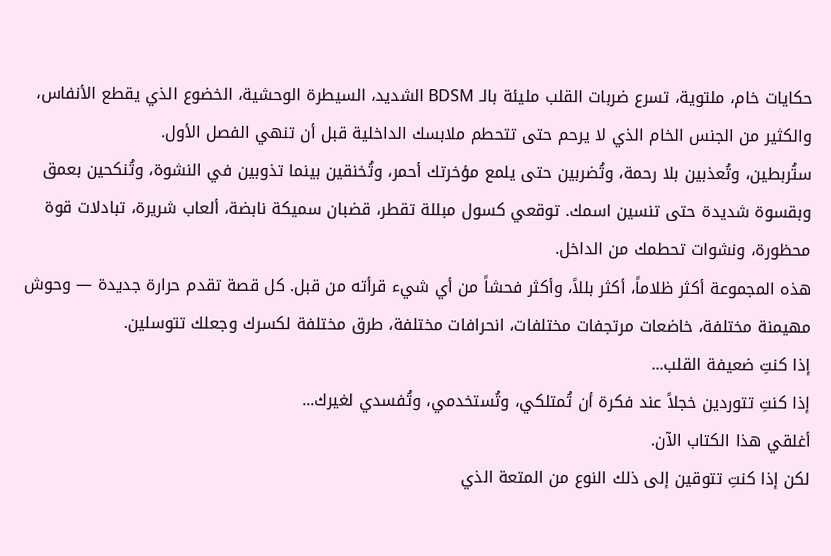حكايات خام، ملتوية، تسرع ضربات القلب مليئة بالـ BDSM الشديد، السيطرة الوحشية، الخضوع الذي يقطع الأنفاس، والكثير من الجنس الخام الذي لا يرحم حتى تتحطم ملابسك الداخلية قبل أن تنهي الفصل الأول.
ستُربطين، وتُعذبين بلا رحمة، وتُضربين حتى يلمع مؤخرتك أحمر، وتُخنقين بينما تذوبين في النشوة، وتُنكحين بعمق وبقسوة شديدة حتى تنسين اسمك. توقعي كسول مبللة تقطر، قضبان سميكة نابضة، ألعاب شريرة، تبادلات قوة محظورة، ونشوات تحطمك من الداخل.
هذه المجموعة أكثر ظلاماً، أكثر بللاً، وأكثر فحشاً من أي شيء قرأته من قبل. كل قصة تقدم حرارة جديدة — وحوش مهيمنة مختلفة، خاضعات مرتجفات مختلفات، انحرافات مختلفة، طرق مختلفة لكسرك وجعلك تتوسلين.
إذا كنتِ ضعيفة القلب...
إذا كنتِ تتوردين خجلاً عند فكرة أن تُمتلكي، وتُستخدمي، وتُفسدي لغيرك...
أغلقي هذا الكتاب الآن.
لكن إذا كنتِ تتوقين إلى ذلك النوع من المتعة الذي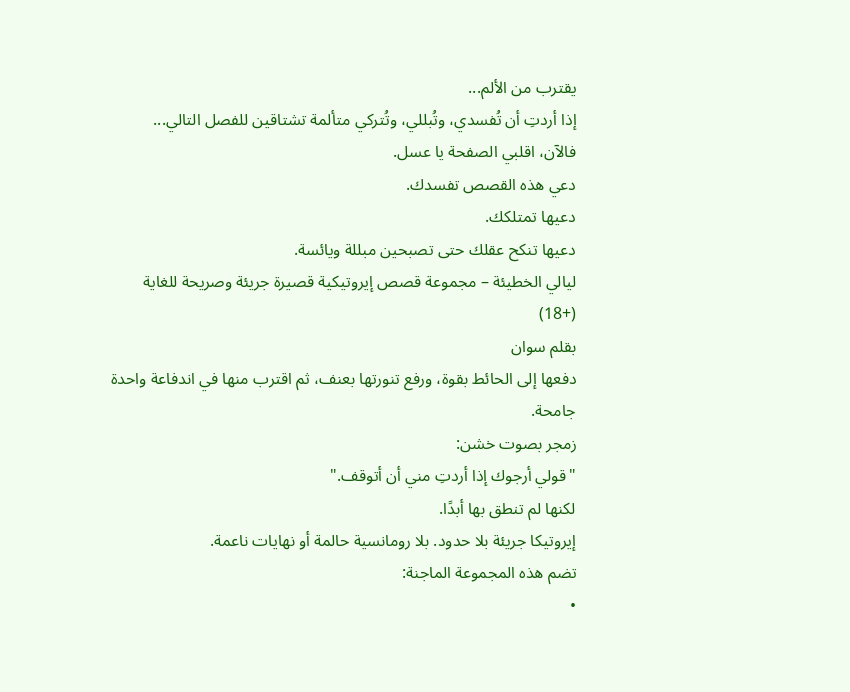يقترب من الألم...
إذا أردتِ أن تُفسدي، وتُبللي، وتُتركي متألمة تشتاقين للفصل التالي...
فالآن، اقلبي الصفحة يا عسل.
دعي هذه القصص تفسدك.
دعيها تمتلكك.
دعيها تنكح عقلك حتى تصبحين مبللة ويائسة.
ليالي الخطيئة – مجموعة قصص إيروتيكية قصيرة جريئة وصريحة للغاية (+18)
بقلم سوان
دفعها إلى الحائط بقوة، ورفع تنورتها بعنف، ثم اقترب منها في اندفاعة واحدة جامحة.
زمجر بصوت خشن:
"قولي أرجوك إذا أردتِ مني أن أتوقف."
لكنها لم تنطق بها أبدًا.
إيروتيكا جريئة بلا حدود. بلا رومانسية حالمة أو نهايات ناعمة.
تضم هذه المجموعة الماجنة:
•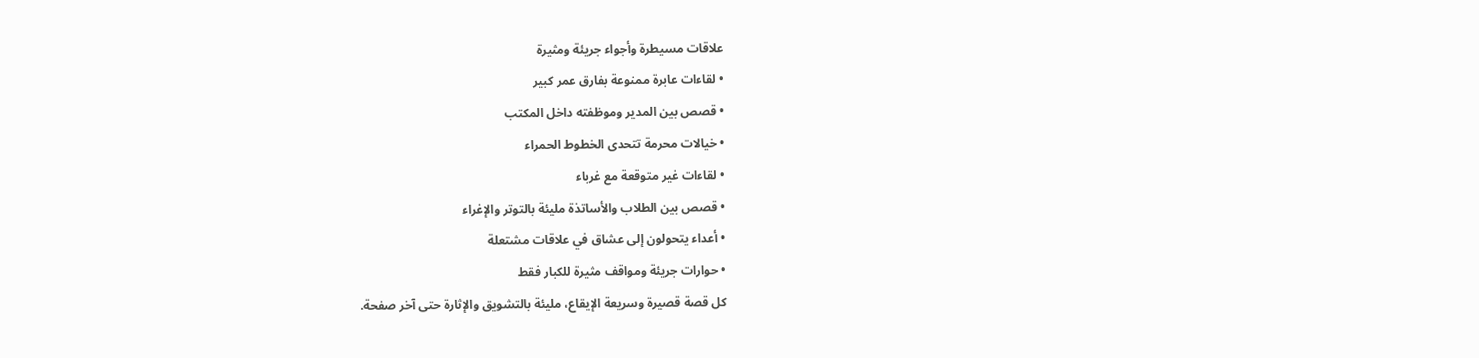علاقات مسيطرة وأجواء جريئة ومثيرة
• لقاءات عابرة ممنوعة بفارق عمر كبير
• قصص بين المدير وموظفته داخل المكتب
• خيالات محرمة تتحدى الخطوط الحمراء
• لقاءات غير متوقعة مع غرباء
• قصص بين الطلاب والأساتذة مليئة بالتوتر والإغراء
• أعداء يتحولون إلى عشاق في علاقات مشتعلة
• حوارات جريئة ومواقف مثيرة للكبار فقط
كل قصة قصيرة وسريعة الإيقاع، مليئة بالتشويق والإثارة حتى آخر صفحة.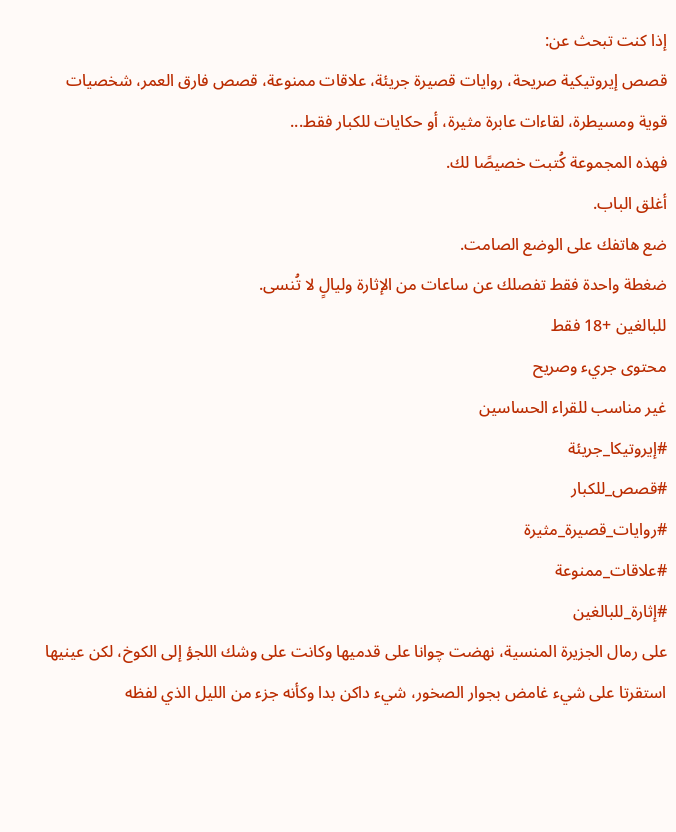إذا كنت تبحث عن:
قصص إيروتيكية صريحة، روايات قصيرة جريئة، علاقات ممنوعة، قصص فارق العمر، شخصيات قوية ومسيطرة، لقاءات عابرة مثيرة، أو حكايات للكبار فقط...
فهذه المجموعة كُتبت خصيصًا لك.
أغلق الباب.
ضع هاتفك على الوضع الصامت.
ضغطة واحدة فقط تفصلك عن ساعات من الإثارة وليالٍ لا تُنسى.
للبالغين +18 فقط
محتوى جريء وصريح
غير مناسب للقراء الحساسين
#إيروتيكا_جريئة
#قصص_للكبار
#روايات_قصيرة_مثيرة
#علاقات_ممنوعة
#إثارة_للبالغين
على رمال الجزيرة المنسية، نهضت چوانا على قدميها وكانت على وشك اللجؤ إلى الكوخ، لكن عينيها استقرتا على شيء غامض بجوار الصخور، شيء داكن بدا وكأنه جزء من الليل الذي لفظه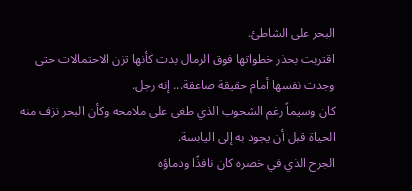البحر على الشاطئ.
اقتربت بحذر خطواتها فوق الرمال بدت كأنها تزن الاحتمالات حتى وجدت نفسها أمام حقيقة صاعقة... إنه رجل.
كان وسيماً رغم الشحوب الذي طغى على ملامحه وكأن البحر نزف منه الحياة قبل أن يجود به إلى اليابسة.
الجرح الذي في خصره كان نافذًا ودماؤه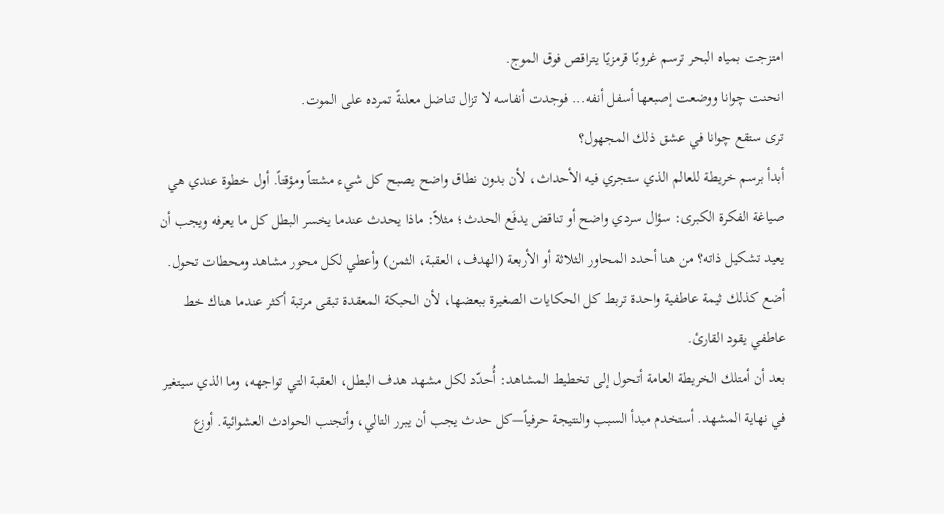امتزجت بمياه البحر ترسم غروبًا قرمزيًا يتراقص فوق الموج.
انحنت چوانا ووضعت إصبعها أسفل أنفه... فوجدت أنفاسه لا تزال تناضل معلنةً تمرده على الموت.
ترى ستقع چوانا في عشق ذلك المجهول؟
أبدأ برسم خريطة للعالم الذي ستجري فيه الأحداث، لأن بدون نطاق واضح يصبح كل شيء مشتتاً ومؤقتاً. أول خطوة عندي هي صياغة الفكرة الكبرى: سؤال سردي واضح أو تناقض يدفَع الحدث؛ مثلاً: ماذا يحدث عندما يخسر البطل كل ما يعرفه ويجب أن يعيد تشكيل ذاته؟ من هنا أحدد المحاور الثلاثة أو الأربعة (الهدف، العقبة، الثمن) وأعطي لكل محور مشاهد ومحطات تحول. أضع كذلك ثيمة عاطفية واحدة تربط كل الحكايات الصغيرة ببعضها، لأن الحبكة المعقدة تبقى مرتبة أكثر عندما هناك خط عاطفي يقود القارئ.
بعد أن أمتلك الخريطة العامة أتحول إلى تخطيط المشاهد: أُحدّد لكل مشهد هدف البطل، العقبة التي تواجهه، وما الذي سيتغير في نهاية المشهد. أستخدم مبدأ السبب والنتيجة حرفياً—كل حدث يجب أن يبرر التالي، وأتجنب الحوادث العشوائية. أوزع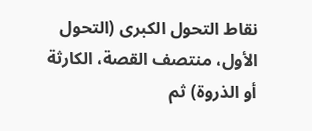نقاط التحول الكبرى (التحول الأول، منتصف القصة، الكارثة أو الذروة) ثم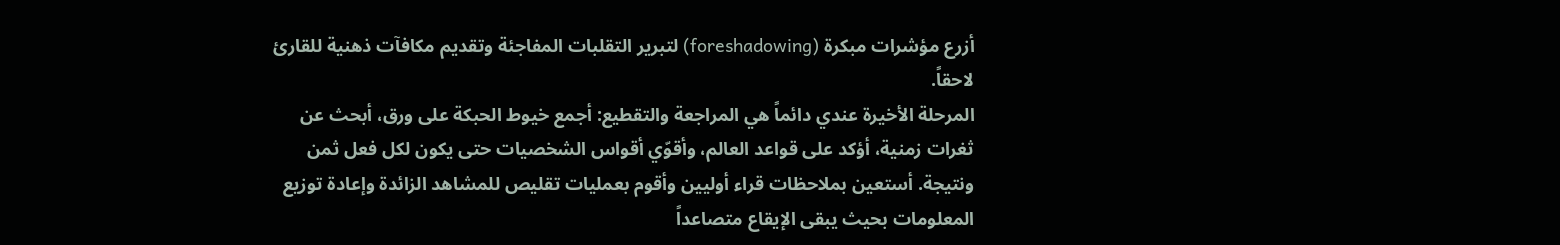أزرع مؤشرات مبكرة (foreshadowing) لتبرير التقلبات المفاجئة وتقديم مكافآت ذهنية للقارئ لاحقاً.
المرحلة الأخيرة عندي دائماً هي المراجعة والتقطيع: أجمع خيوط الحبكة على ورق، أبحث عن ثغرات زمنية، أؤكد على قواعد العالم، وأقوّي أقواس الشخصيات حتى يكون لكل فعل ثمن ونتيجة. أستعين بملاحظات قراء أوليين وأقوم بعمليات تقليص للمشاهد الزائدة وإعادة توزيع المعلومات بحيث يبقى الإيقاع متصاعداً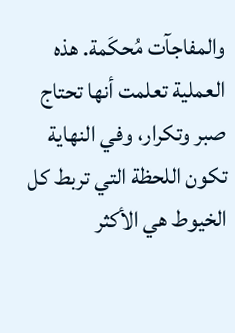والمفاجآت مُحكَمة. هذه العملية تعلمت أنها تحتاج صبر وتكرار، وفي النهاية تكون اللحظة التي تربط كل الخيوط هي الأكثر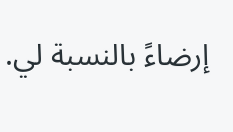إرضاءً بالنسبة لي.